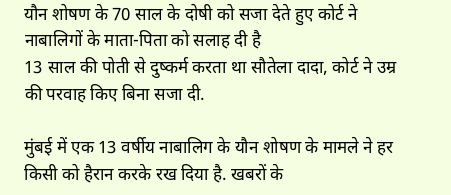यौन शोषण के 70 साल के दोषी को सजा देते हुए कोर्ट ने नाबालिगों के माता-पिता को सलाह दी है
13 साल की पोती से दुष्कर्म करता था सौतेला दादा, कोर्ट ने उम्र की परवाह किए बिना सजा दी.

मुंबई में एक 13 वर्षीय नाबालिग के यौन शोषण के मामले ने हर किसी को हैरान करके रख दिया है. खबरों के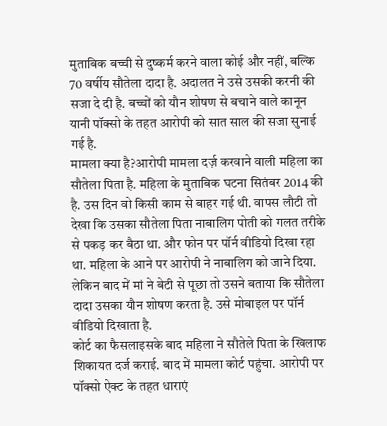मुताबिक बच्ची से दुष्कर्म करने वाला कोई और नहीं, बल्कि 70 वर्षीय सौतेला दादा है. अदालत ने उसे उसकी करनी की सजा दे दी है. बच्चों को यौन शोषण से बचाने वाले कानून यानी पॉक्सो के तहत आरोपी को सात साल की सजा सुनाई गई है.
मामला क्या है?आरोपी मामला दर्ज़ करवाने वाली महिला का सौतेला पिता है. महिला के मुताबिक घटना सितंबर 2014 की है. उस दिन वो किसी काम से बाहर गई थी. वापस लौटी तो देखा कि उसका सौतेला पिता नाबालिग पोती को गलत तरीके से पकड़ कर बैठा था. और फोन पर पॉर्न वीडियो दिखा रहा था. महिला के आने पर आरोपी ने नाबालिग को जाने दिया. लेकिन बाद में मां ने बेटी से पूछा तो उसने बताया कि सौतेला दादा उसका यौन शोषण करता है. उसे मोबाइल पर पॉर्न वीडियो दिखाता है.
कोर्ट का फैसलाइसके बाद महिला ने सौतेले पिता के खिलाफ शिकायत दर्ज कराई. बाद में मामला कोर्ट पहुंचा. आरोपी पर पॉक्सो ऐक्ट के तहत धाराएं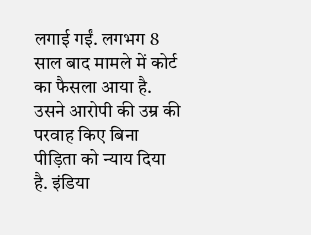लगाई गईं. लगभग 8 साल बाद मामले में कोर्ट का फैसला आया है. उसने आरोपी की उम्र की परवाह किए बिना पीड़िता को न्याय दिया है. इंडिया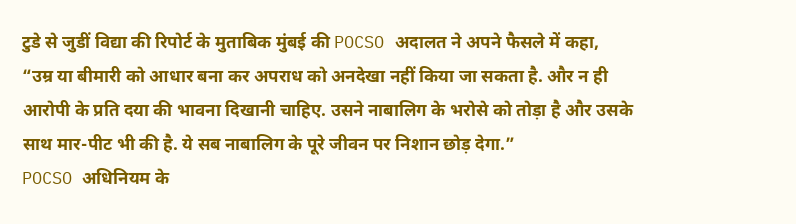टुडे से जुडीं विद्या की रिपोर्ट के मुताबिक मुंबई की POCSO अदालत ने अपने फैसले में कहा,
“उम्र या बीमारी को आधार बना कर अपराध को अनदेखा नहीं किया जा सकता है. और न ही आरोपी के प्रति दया की भावना दिखानी चाहिए. उसने नाबालिग के भरोसे को तोड़ा है और उसके साथ मार-पीट भी की है. ये सब नाबालिग के पूरे जीवन पर निशान छोड़ देगा.”
POCSO अधिनियम के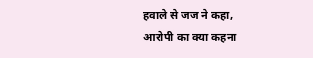हवाले से जज ने कहा,
आरोपी का क्या कहना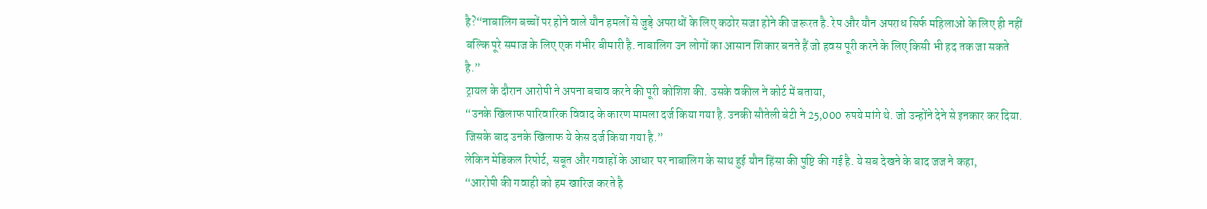है?“नाबालिग बच्चों पर होने वाले यौन हमलों से जुड़े अपराधों के लिए कठोर सजा होने की जरूरत है. रेप और यौन अपराध सिर्फ महिलाओं के लिए ही नहीं बल्कि पूरे समाज के लिए एक गंभीर बीमारी है. नाबालिग उन लोगों का आसान शिकार बनते हैं जो हवस पूरी करने के लिए किसी भी हद तक जा सकते है.”
ट्रायल के दौरान आरोपी ने अपना बचाव करने की पूरी कोशिश की. उसके वकील ने कोर्ट में बताया,
“उनके खिलाफ पारिवारिक विवाद के कारण मामला दर्ज किया गया है. उनकी सौतेली बेटी ने 25,000 रुपये मांगे थे. जो उन्होंने देने से इनकार कर दिया. जिसके बाद उनके खिलाफ ये केस दर्ज किया गया है.”
लेकिन मेडिकल रिपोर्ट, सबूत और गवाहों के आधार पर नाबालिग के साथ हुई यौन हिंसा की पुष्टि की गई है. ये सब देखने के बाद जज ने कहा,
“आरोपी की गवाही को हम खारिज करते है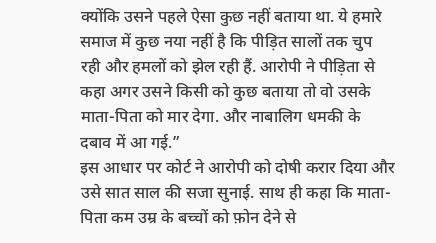क्योंकि उसने पहले ऐसा कुछ नहीं बताया था. ये हमारे समाज में कुछ नया नहीं है कि पीड़ित सालों तक चुप रही और हमलों को झेल रही हैं. आरोपी ने पीड़िता से कहा अगर उसने किसी को कुछ बताया तो वो उसके माता-पिता को मार देगा. और नाबालिग धमकी के दबाव में आ गई.”
इस आधार पर कोर्ट ने आरोपी को दोषी करार दिया और उसे सात साल की सजा सुनाई. साथ ही कहा कि माता-पिता कम उम्र के बच्चों को फ़ोन देने से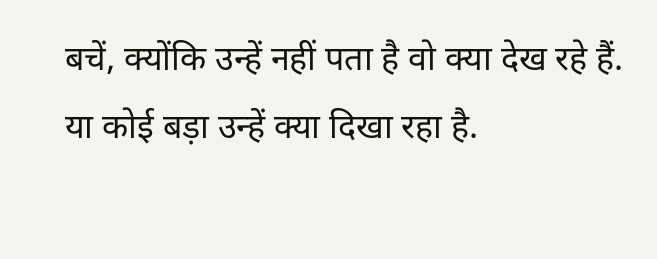बचें, क्योंकि उन्हें नहीं पता है वो क्या देख रहे हैं. या कोई बड़ा उन्हें क्या दिखा रहा है.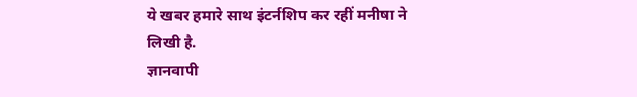ये खबर हमारे साथ इंटर्नशिप कर रहीं मनीषा ने लिखी है.
ज्ञानवापी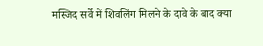मस्जिद सर्वे में शिवलिंग मिलने के दावे के बाद क्या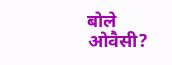बोले ओवैसी?